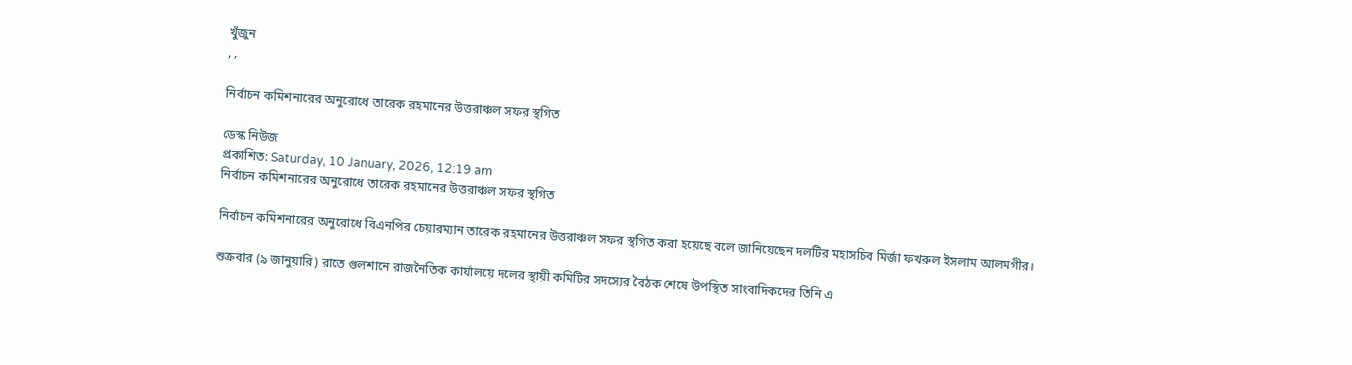খুঁজুন
, ,

নির্বাচন কমিশনারের অনুরোধে তারেক রহমানের উত্তরাঞ্চল সফর স্থগিত

ডেস্ক নিউজ
প্রকাশিত: Saturday, 10 January, 2026, 12:19 am
নির্বাচন কমিশনারের অনুরোধে তারেক রহমানের উত্তরাঞ্চল সফর স্থগিত

নির্বাচন কমিশনারের অনুরোধে বিএনপির চেয়ারম্যান তারেক রহমানের উত্তরাঞ্চল সফর স্থগিত করা হয়েছে বলে জানিয়েছেন দলটির মহাসচিব মির্জা ফখরুল ইসলাম আলমগীর।

শুক্রবার (৯ জানুয়ারি) রাতে গুলশানে রাজনৈতিক কার্যালয়ে দলের স্থায়ী কমিটির সদস্যের বৈঠক শেষে উপস্থিত সাংবাদিকদের তিনি এ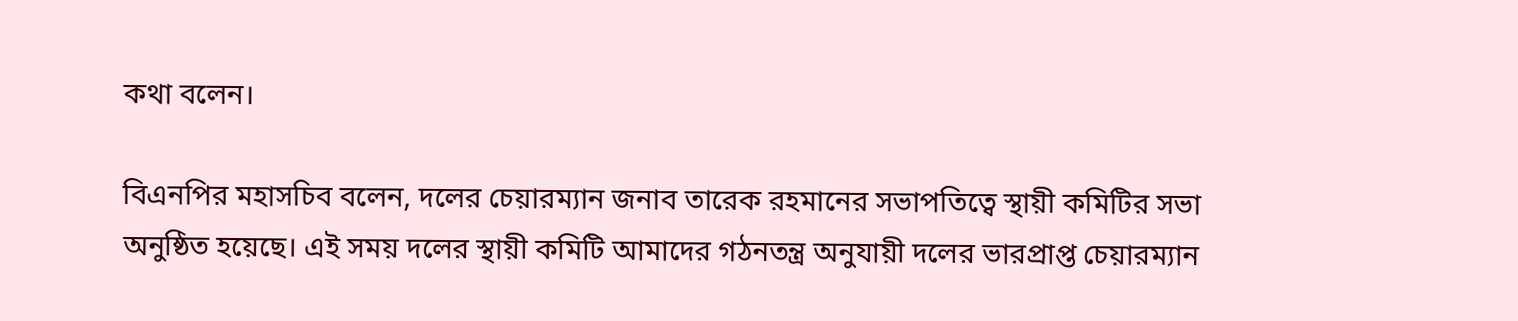কথা বলেন।

বিএনপির মহাসচিব বলেন, দলের চেয়ারম্যান জনাব তারেক রহমানের সভাপতিত্বে স্থায়ী কমিটির সভা অনুষ্ঠিত হয়েছে। এই সময় দলের স্থায়ী কমিটি আমাদের গঠনতন্ত্র অনুযায়ী দলের ভারপ্রাপ্ত চেয়ারম্যান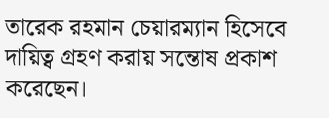তারেক রহমান চেয়ারম্যান হিসেবে দায়িত্ব গ্রহণ করায় সন্তোষ প্রকাশ করেছেন।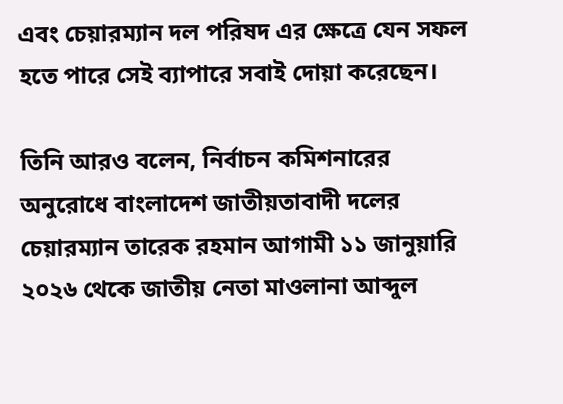এবং চেয়ারম্যান দল পরিষদ এর ক্ষেত্রে যেন সফল হতে পারে সেই ব্যাপারে সবাই দোয়া করেছেন।

তিনি আরও বলেন, নির্বাচন কমিশনারের অনুরোধে বাংলাদেশ জাতীয়তাবাদী দলের চেয়ারম্যান তারেক রহমান আগামী ১১ জানুয়ারি ২০২৬ থেকে জাতীয় নেতা মাওলানা আব্দুল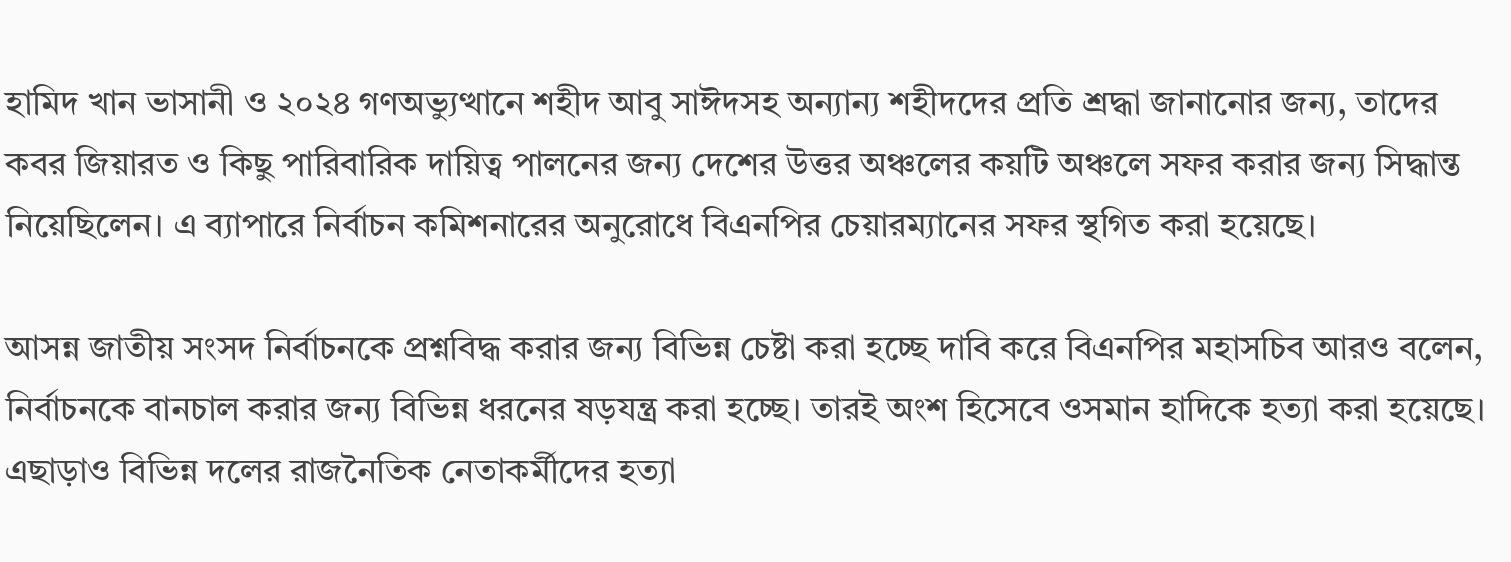হামিদ খান ভাসানী ও ২০২৪ গণঅভ্যুত্থানে শহীদ আবু সাঈদসহ অন্যান্য শহীদদের প্রতি শ্রদ্ধা জানানোর জন্য, তাদের কবর জিয়ারত ও কিছু পারিবারিক দায়িত্ব পালনের জন্য দেশের উত্তর অঞ্চলের কয়টি অঞ্চলে সফর করার জন্য সিদ্ধান্ত নিয়েছিলেন। এ ব্যাপারে নির্বাচন কমিশনারের অনুরোধে বিএনপির চেয়ারম্যানের সফর স্থগিত করা হয়েছে।

আসন্ন জাতীয় সংসদ নির্বাচনকে প্রশ্নবিদ্ধ করার জন্য বিভিন্ন চেষ্টা করা হচ্ছে দাবি করে বিএনপির মহাসচিব আরও বলেন, নির্বাচনকে বানচাল করার জন্য বিভিন্ন ধরনের ষড়যন্ত্র করা হচ্ছে। তারই অংশ হিসেবে ওসমান হাদিকে হত্যা করা হয়েছে। এছাড়াও বিভিন্ন দলের রাজনৈতিক নেতাকর্মীদের হত্যা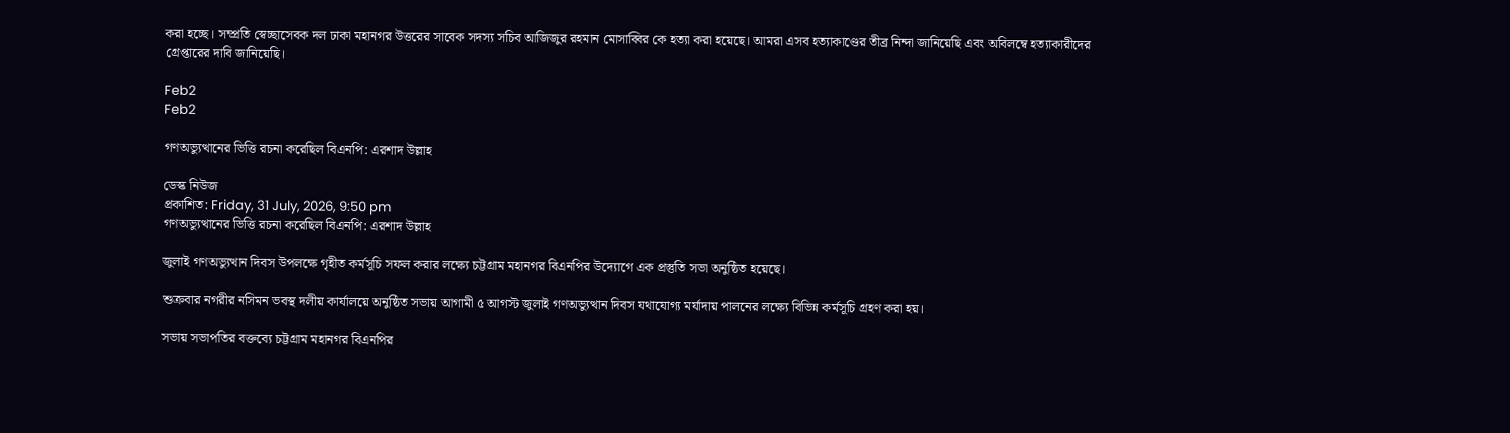করা হচ্ছে। সম্প্রতি স্বেচ্ছাসেবক দল ঢাকা মহানগর উত্তরের সাবেক সদস্য সচিব আজিজুর রহমান মোসাব্বির কে হত্যা করা হয়েছে। আমরা এসব হত্যাকাণ্ডের তীব্র নিন্দা জানিয়েছি এবং অবিলম্বে হত্যাকারীদের গ্রেপ্তারের দাবি জানিয়েছি।

Feb2
Feb2

গণঅভ্যুত্থানের ভিত্তি রচনা করেছিল বিএনপি: এরশাদ উল্লাহ

ডেস্ক নিউজ
প্রকাশিত: Friday, 31 July, 2026, 9:50 pm
গণঅভ্যুত্থানের ভিত্তি রচনা করেছিল বিএনপি: এরশাদ উল্লাহ

জুলাই গণঅভ্যুত্থান দিবস উপলক্ষে গৃহীত কর্মসূচি সফল করার লক্ষ্যে চট্টগ্রাম মহানগর বিএনপির উদ্যোগে এক প্রস্তুতি সভা অনুষ্ঠিত হয়েছে।

শুক্রবার নগরীর নসিমন ভবস্থ দলীয় কার্যালয়ে অনুষ্ঠিত সভায় আগামী ৫ আগস্ট জুলাই গণঅভ্যুত্থান দিবস যথাযোগ্য মর্যাদায় পালনের লক্ষ্যে বিভিন্ন কর্মসূচি গ্রহণ করা হয়।

সভায় সভাপতির বক্তব্যে চট্টগ্রাম মহানগর বিএনপির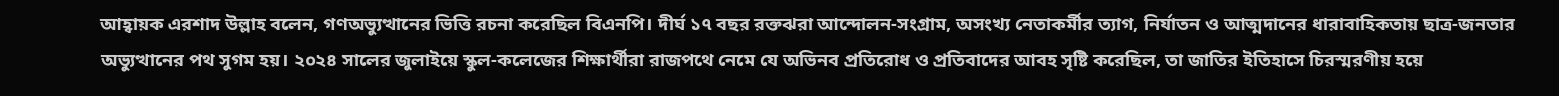আহ্বায়ক এরশাদ উল্লাহ বলেন, গণঅভ্যুত্থানের ভিত্তি রচনা করেছিল বিএনপি। দীর্ঘ ১৭ বছর রক্তঝরা আন্দোলন-সংগ্রাম, অসংখ্য নেতাকর্মীর ত্যাগ, নির্যাতন ও আত্মদানের ধারাবাহিকতায় ছাত্র-জনতার অভ্যুত্থানের পথ সুগম হয়। ২০২৪ সালের জুলাইয়ে স্কুল-কলেজের শিক্ষার্থীরা রাজপথে নেমে যে অভিনব প্রতিরোধ ও প্রতিবাদের আবহ সৃষ্টি করেছিল, তা জাতির ইতিহাসে চিরস্মরণীয় হয়ে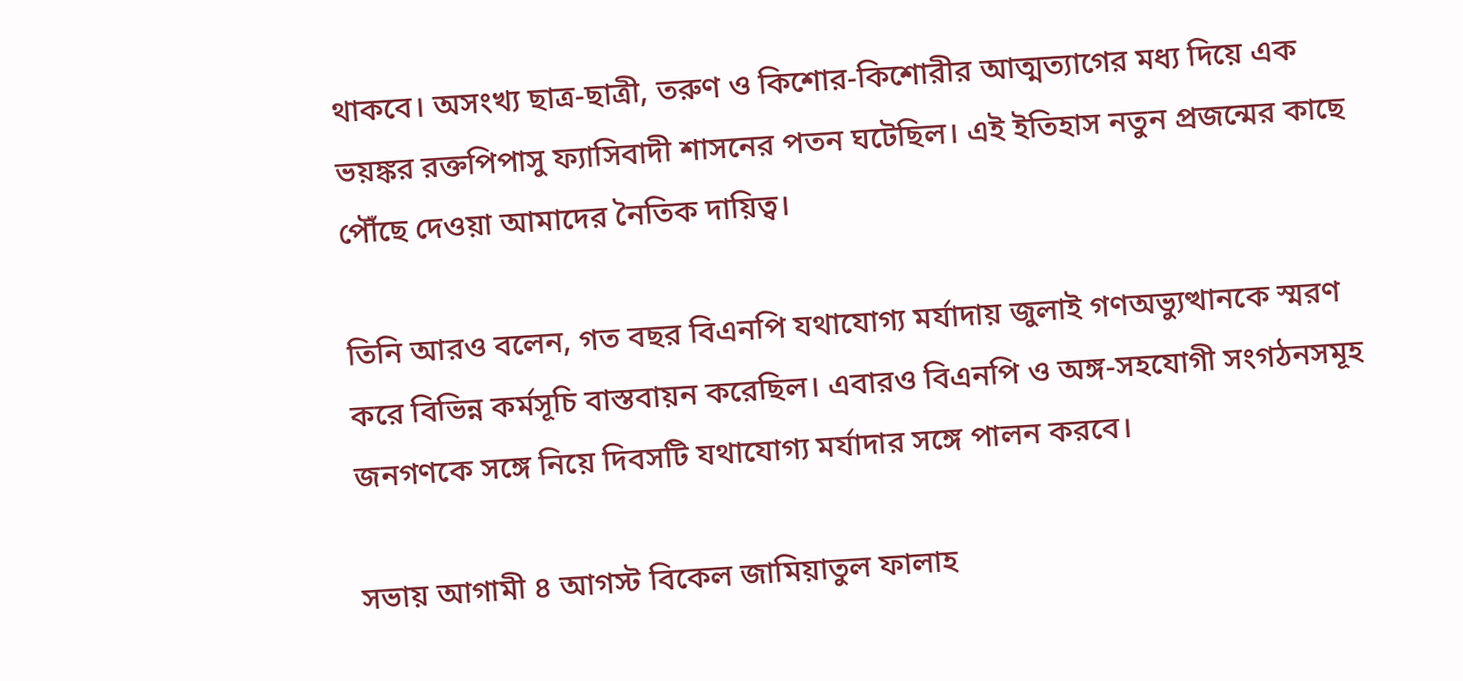থাকবে। অসংখ্য ছাত্র-ছাত্রী, তরুণ ও কিশোর-কিশোরীর আত্মত্যাগের মধ্য দিয়ে এক ভয়ঙ্কর রক্তপিপাসু ফ্যাসিবাদী শাসনের পতন ঘটেছিল। এই ইতিহাস নতুন প্রজন্মের কাছে পৌঁছে দেওয়া আমাদের নৈতিক দায়িত্ব।

তিনি আরও বলেন, গত বছর বিএনপি যথাযোগ্য মর্যাদায় জুলাই গণঅভ্যুত্থানকে স্মরণ করে বিভিন্ন কর্মসূচি বাস্তবায়ন করেছিল। এবারও বিএনপি ও অঙ্গ-সহযোগী সংগঠনসমূহ জনগণকে সঙ্গে নিয়ে দিবসটি যথাযোগ্য মর্যাদার সঙ্গে পালন করবে।

সভায় আগামী ৪ আগস্ট বিকেল জামিয়াতুল ফালাহ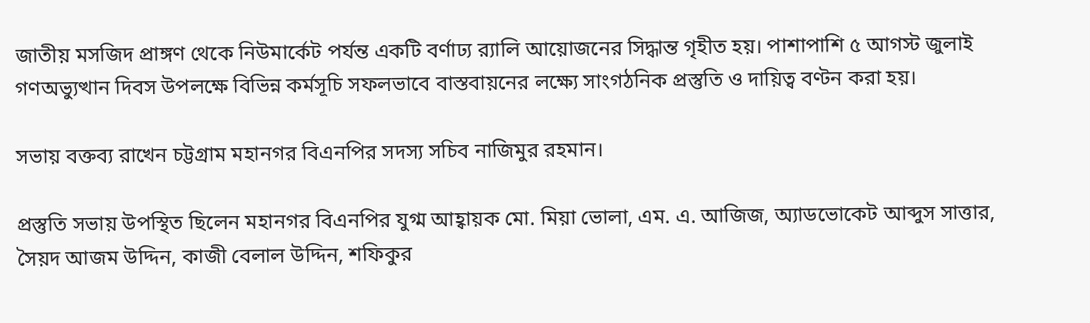জাতীয় মসজিদ প্রাঙ্গণ থেকে নিউমার্কেট পর্যন্ত একটি বর্ণাঢ্য র‍্যালি আয়োজনের সিদ্ধান্ত গৃহীত হয়। পাশাপাশি ৫ আগস্ট জুলাই গণঅভ্যুত্থান দিবস উপলক্ষে বিভিন্ন কর্মসূচি সফলভাবে বাস্তবায়নের লক্ষ্যে সাংগঠনিক প্রস্তুতি ও দায়িত্ব বণ্টন করা হয়।

সভায় বক্তব্য রাখেন চট্টগ্রাম মহানগর বিএনপির সদস্য সচিব নাজিমুর রহমান।

প্রস্তুতি সভায় উপস্থিত ছিলেন মহানগর বিএনপির যুগ্ম আহ্বায়ক মো. মিয়া ভোলা, এম. এ. আজিজ, অ্যাডভোকেট আব্দুস সাত্তার, সৈয়দ আজম উদ্দিন, কাজী বেলাল উদ্দিন, শফিকুর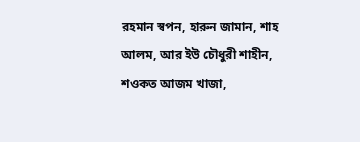রহমান স্বপন, হারুন জামান, শাহ আলম, আর ইউ চৌধুরী শাহীন, শওকত আজম খাজা,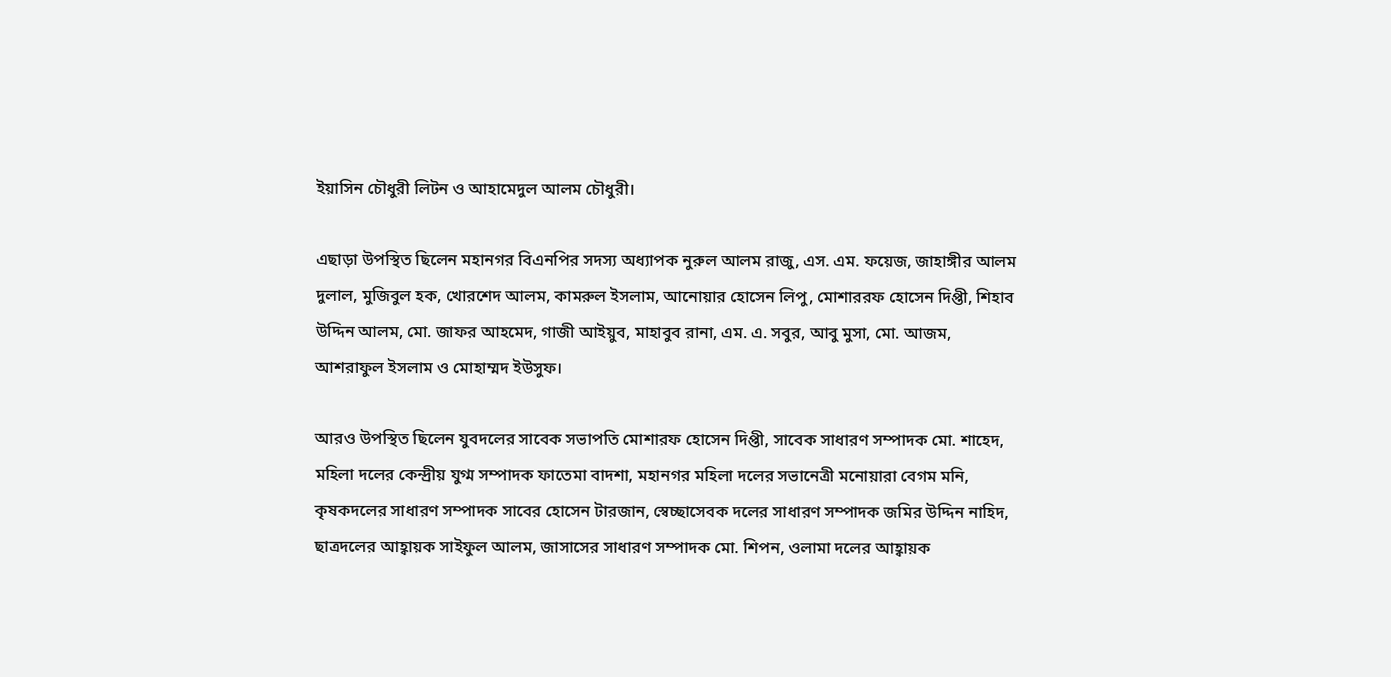ইয়াসিন চৌধুরী লিটন ও আহামেদুল আলম চৌধুরী।

এছাড়া উপস্থিত ছিলেন মহানগর বিএনপির সদস্য অধ্যাপক নুরুল আলম রাজু, এস. এম. ফয়েজ, জাহাঙ্গীর আলম দুলাল, মুজিবুল হক, খোরশেদ আলম, কামরুল ইসলাম, আনোয়ার হোসেন লিপু, মোশাররফ হোসেন দিপ্তী, শিহাব উদ্দিন আলম, মো. জাফর আহমেদ, গাজী আইয়ুব, মাহাবুব রানা, এম. এ. সবুর, আবু মুসা, মো. আজম, আশরাফুল ইসলাম ও মোহাম্মদ ইউসুফ।

আরও উপস্থিত ছিলেন যুবদলের সাবেক সভাপতি মোশারফ হোসেন দিপ্তী, সাবেক সাধারণ সম্পাদক মো. শাহেদ, মহিলা দলের কেন্দ্রীয় যুগ্ম সম্পাদক ফাতেমা বাদশা, মহানগর মহিলা দলের সভানেত্রী মনোয়ারা বেগম মনি, কৃষকদলের সাধারণ সম্পাদক সাবের হোসেন টারজান, স্বেচ্ছাসেবক দলের সাধারণ সম্পাদক জমির উদ্দিন নাহিদ, ছাত্রদলের আহ্বায়ক সাইফুল আলম, জাসাসের সাধারণ সম্পাদক মো. শিপন, ওলামা দলের আহ্বায়ক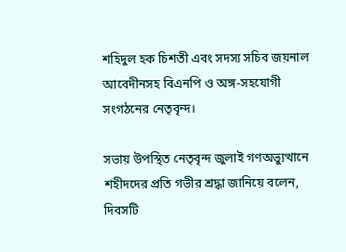শহিদুল হক চিশতী এবং সদস্য সচিব জয়নাল আবেদীনসহ বিএনপি ও অঙ্গ-সহযোগী সংগঠনের নেতৃবৃন্দ।

সভায় উপস্থিত নেতৃবৃন্দ জুলাই গণঅভ্যুত্থানে শহীদদের প্রতি গভীর শ্রদ্ধা জানিয়ে বলেন, দিবসটি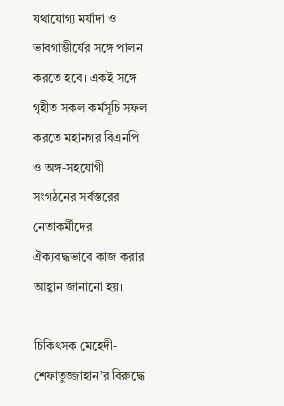যথাযোগ্য মর্যাদা ও ভাবগাম্ভীর্যের সঙ্গে পালন করতে হবে। একই সঙ্গে গৃহীত সকল কর্মসূচি সফল করতে মহানগর বিএনপি ও অঙ্গ-সহযোগী সংগঠনের সর্বস্তরের নেতাকর্মীদের ঐক্যবদ্ধভাবে কাজ করার আহ্বান জানানো হয়।

চিকিৎসক মেহেদী-শেফাতুজ্জাহান’র বিরুদ্ধে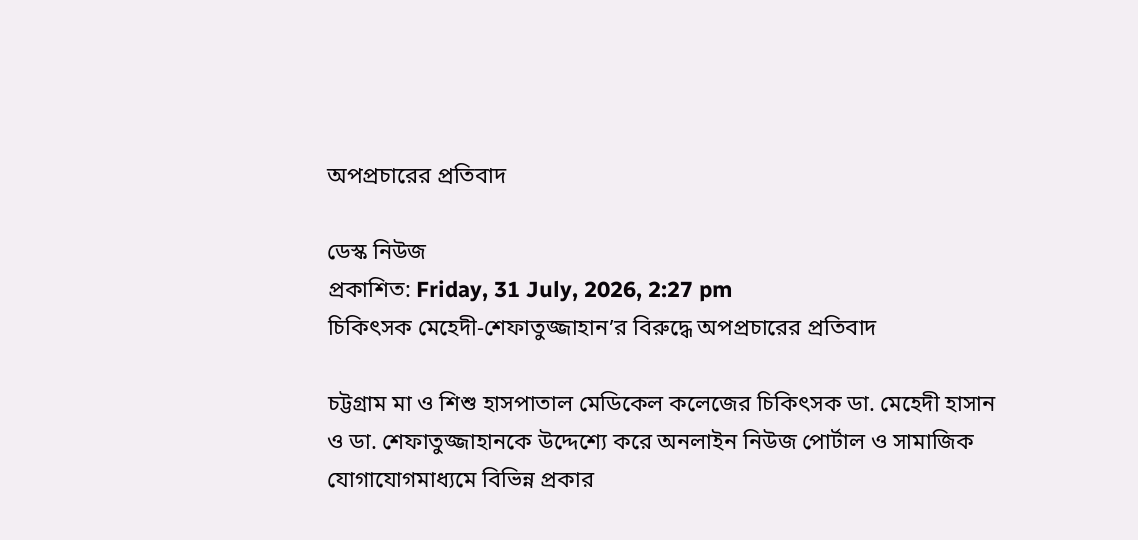অপপ্রচারের প্রতিবাদ

ডেস্ক নিউজ
প্রকাশিত: Friday, 31 July, 2026, 2:27 pm
চিকিৎসক মেহেদী-শেফাতুজ্জাহান’র বিরুদ্ধে অপপ্রচারের প্রতিবাদ

চট্টগ্রাম মা ও শিশু হাসপাতাল মেডিকেল কলেজের চিকিৎসক ডা. মেহেদী হাসান ও ডা. শেফাতুজ্জাহানকে উদ্দেশ্যে করে অনলাইন নিউজ পোর্টাল ও সামাজিক যোগাযোগমাধ্যমে বিভিন্ন প্রকার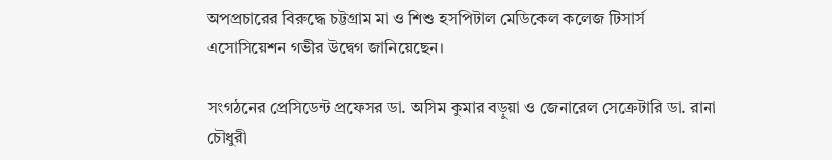অপপ্রচারের বিরুদ্ধে চট্টগ্রাম মা ও শিশু হসপিটাল মেডিকেল কলেজ টিসার্স এসোসিয়েশন গভীর উদ্বেগ জানিয়েছেন।

সংগঠনের প্রেসিডেন্ট প্রফেসর ডা. অসিম কুমার বড়ুয়া ও জেনারেল সেক্রেটারি ডা. রানা চৌধুরী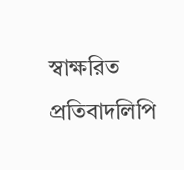স্বাক্ষরিত প্রতিবাদলিপি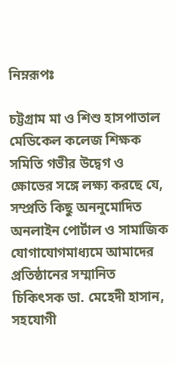নিম্নরূপঃ

চট্টগ্রাম মা ও শিশু হাসপাতাল মেডিকেল কলেজ শিক্ষক সমিতি গভীর উদ্বেগ ও ক্ষোভের সঙ্গে লক্ষ্য করছে যে, সম্প্রতি কিছু অননুমোদিত অনলাইন পোর্টাল ও সামাজিক যোগাযোগমাধ্যমে আমাদের প্রতিষ্ঠানের সম্মানিত চিকিৎসক ডা. মেহেদী হাসান, সহযোগী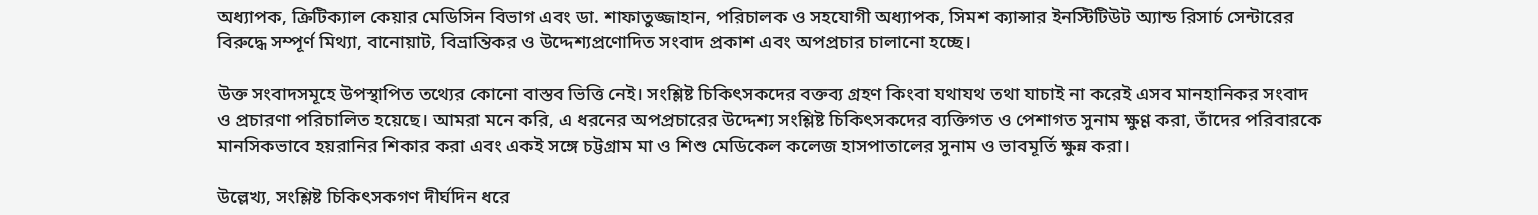অধ্যাপক, ক্রিটিক্যাল কেয়ার মেডিসিন বিভাগ এবং ডা. শাফাতুজ্জাহান, পরিচালক ও সহযোগী অধ্যাপক, সিমশ ক্যান্সার ইনস্টিটিউট অ্যান্ড রিসার্চ সেন্টারের বিরুদ্ধে সম্পূর্ণ মিথ্যা, বানোয়াট, বিভ্রান্তিকর ও উদ্দেশ্যপ্রণোদিত সংবাদ প্রকাশ এবং অপপ্রচার চালানো হচ্ছে।

উক্ত সংবাদসমূহে উপস্থাপিত তথ্যের কোনো বাস্তব ভিত্তি নেই। সংশ্লিষ্ট চিকিৎসকদের বক্তব্য গ্রহণ কিংবা যথাযথ তথা যাচাই না করেই এসব মানহানিকর সংবাদ ও প্রচারণা পরিচালিত হয়েছে। আমরা মনে করি, এ ধরনের অপপ্রচারের উদ্দেশ্য সংশ্লিষ্ট চিকিৎসকদের ব্যক্তিগত ও পেশাগত সুনাম ক্ষুণ্ণ করা, তাঁদের পরিবারকে মানসিকভাবে হয়রানির শিকার করা এবং একই সঙ্গে চট্টগ্রাম মা ও শিশু মেডিকেল কলেজ হাসপাতালের সুনাম ও ভাবমূর্তি ক্ষুন্ন করা।

উল্লেখ্য, সংশ্লিষ্ট চিকিৎসকগণ দীর্ঘদিন ধরে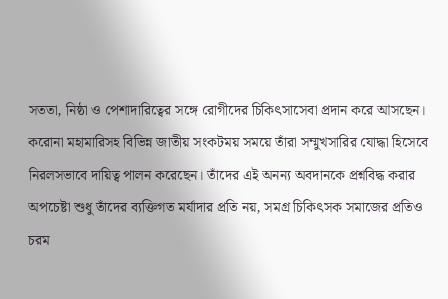সততা, নিষ্ঠা ও পেশাদারিত্বের সঙ্গে রোগীদের চিকিৎসাসেবা প্রদান করে আসছেন। করোনা মহামারিসহ বিভিন্ন জাতীয় সংকটময় সময়ে তাঁরা সম্মুখসারির যোদ্ধা হিসেবে নিরলসভাবে দায়িত্ব পালন করেছেন। তাঁদের এই অনন্য অবদানকে প্রশ্নবিদ্ধ করার অপচেষ্টা শুধু তাঁদের ব্যক্তিগত মর্যাদার প্রতি নয়, সমগ্র চিকিৎসক সমাজের প্রতিও চরম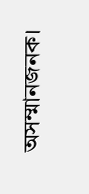অসম্মানজনক।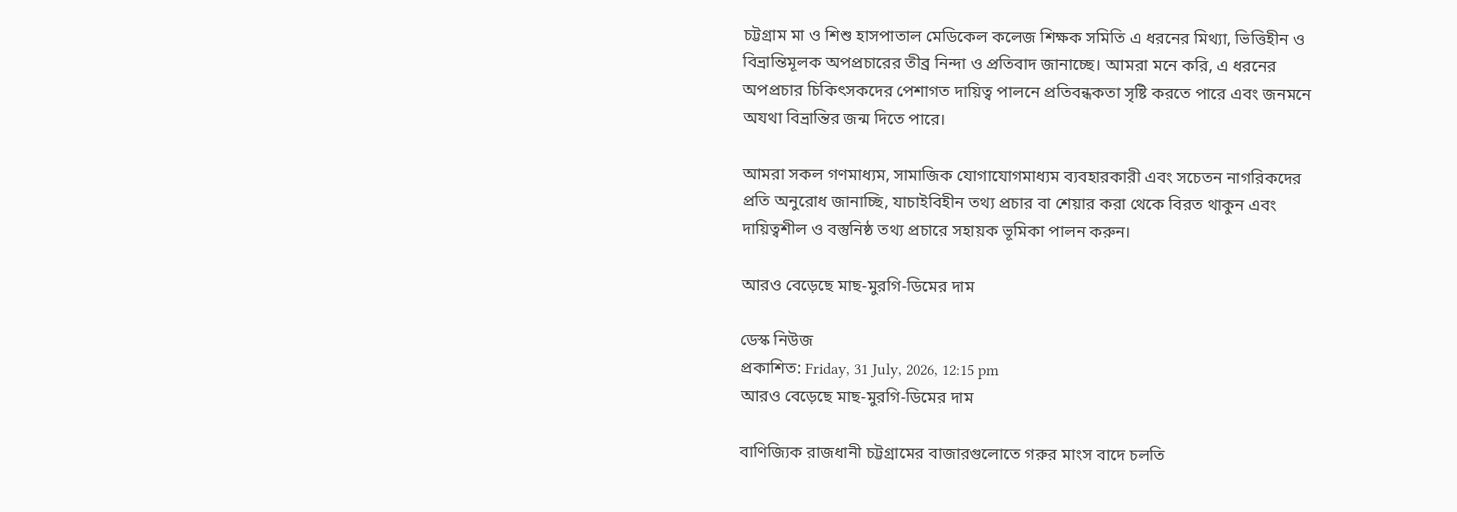চট্টগ্রাম মা ও শিশু হাসপাতাল মেডিকেল কলেজ শিক্ষক সমিতি এ ধরনের মিথ্যা, ভিত্তিহীন ও বিভ্রান্তিমূলক অপপ্রচারের তীব্র নিন্দা ও প্রতিবাদ জানাচ্ছে। আমরা মনে করি, এ ধরনের অপপ্রচার চিকিৎসকদের পেশাগত দায়িত্ব পালনে প্রতিবন্ধকতা সৃষ্টি করতে পারে এবং জনমনে অযথা বিভ্রান্তির জন্ম দিতে পারে।

আমরা সকল গণমাধ্যম, সামাজিক যোগাযোগমাধ্যম ব্যবহারকারী এবং সচেতন নাগরিকদের প্রতি অনুরোধ জানাচ্ছি, যাচাইবিহীন তথ্য প্রচার বা শেয়ার করা থেকে বিরত থাকুন এবং দায়িত্বশীল ও বস্তুনিষ্ঠ তথ্য প্রচারে সহায়ক ভূমিকা পালন করুন।

আরও বেড়েছে মাছ-মুরগি-ডিমের দাম

ডেস্ক নিউজ
প্রকাশিত: Friday, 31 July, 2026, 12:15 pm
আরও বেড়েছে মাছ-মুরগি-ডিমের দাম

বাণিজ্যিক রাজধানী চট্টগ্রামের বাজারগুলোতে গরুর মাংস বাদে চলতি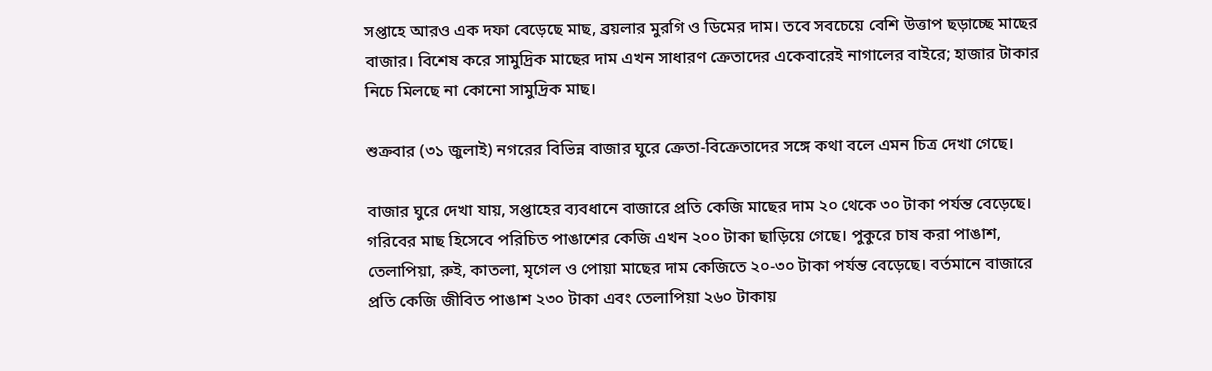সপ্তাহে আরও এক দফা বেড়েছে মাছ, ব্রয়লার মুরগি ও ডিমের দাম। তবে সবচেয়ে বেশি উত্তাপ ছড়াচ্ছে মাছের বাজার। বিশেষ করে সামুদ্রিক মাছের দাম এখন সাধারণ ক্রেতাদের একেবারেই নাগালের বাইরে; হাজার টাকার নিচে মিলছে না কোনো সামুদ্রিক মাছ।

শুক্রবার (৩১ জুলাই) নগরের বিভিন্ন বাজার ঘুরে ক্রেতা-বিক্রেতাদের সঙ্গে কথা বলে এমন চিত্র দেখা গেছে।

বাজার ঘুরে দেখা যায়, সপ্তাহের ব্যবধানে বাজারে প্রতি কেজি মাছের দাম ২০ থেকে ৩০ টাকা পর্যন্ত বেড়েছে। গরিবের মাছ হিসেবে পরিচিত পাঙাশের কেজি এখন ২০০ টাকা ছাড়িয়ে গেছে। পুকুরে চাষ করা পাঙাশ, তেলাপিয়া, রুই, কাতলা, মৃগেল ও পোয়া মাছের দাম কেজিতে ২০-৩০ টাকা পর্যন্ত বেড়েছে। বর্তমানে বাজারে প্রতি কেজি জীবিত পাঙাশ ২৩০ টাকা এবং তেলাপিয়া ২৬০ টাকায়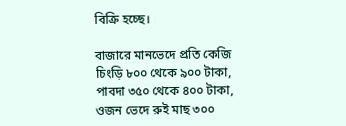বিক্রি হচ্ছে।

বাজারে মানভেদে প্রতি কেজি চিংড়ি ৮০০ থেকে ৯০০ টাকা, পাবদা ৩৫০ থেকে ৪০০ টাকা, ওজন ভেদে রুই মাছ ৩০০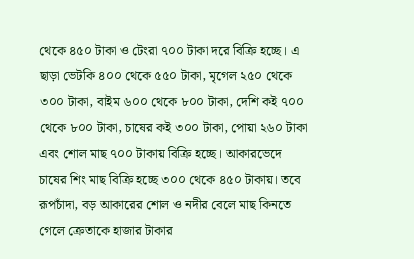থেকে ৪৫০ টাকা ও টেংরা ৭০০ টাকা দরে বিক্রি হচ্ছে। এ ছাড়া ভেটকি ৪০০ থেকে ৫৫০ টাকা, মৃগেল ২৫০ থেকে ৩০০ টাকা, বাইম ৬০০ থেকে ৮০০ টাকা, দেশি কই ৭০০ থেকে ৮০০ টাকা, চাষের কই ৩০০ টাকা, পোয়া ২৬০ টাকা এবং শোল মাছ ৭০০ টাকায় বিক্রি হচ্ছে। আকারভেদে চাষের শিং মাছ বিক্রি হচ্ছে ৩০০ থেকে ৪৫০ টাকায়। তবে রূপচাঁদা, বড় আকারের শোল ও নদীর বেলে মাছ কিনতে গেলে ক্রেতাকে হাজার টাকার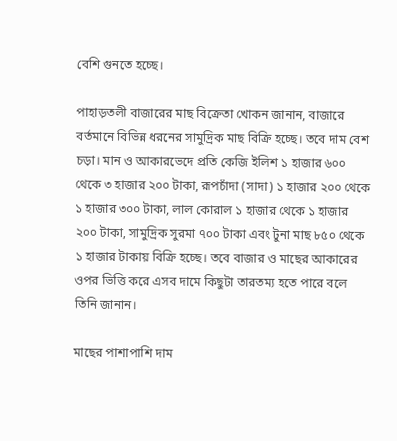বেশি গুনতে হচ্ছে।

পাহাড়তলী বাজারের মাছ বিক্রেতা খোকন জানান, বাজারে বর্তমানে বিভিন্ন ধরনের সামুদ্রিক মাছ বিক্রি হচ্ছে। তবে দাম বেশ চড়া। মান ও আকারভেদে প্রতি কেজি ইলিশ ১ হাজার ৬০০ থেকে ৩ হাজার ২০০ টাকা, রূপচাঁদা (সাদা) ১ হাজার ২০০ থেকে ১ হাজার ৩০০ টাকা, লাল কোরাল ১ হাজার থেকে ১ হাজার ২০০ টাকা, সামুদ্রিক সুরমা ৭০০ টাকা এবং টুনা মাছ ৮৫০ থেকে ১ হাজার টাকায় বিক্রি হচ্ছে। তবে বাজার ও মাছের আকারের ওপর ভিত্তি করে এসব দামে কিছুটা তারতম্য হতে পারে বলে তিনি জানান।

মাছের পাশাপাশি দাম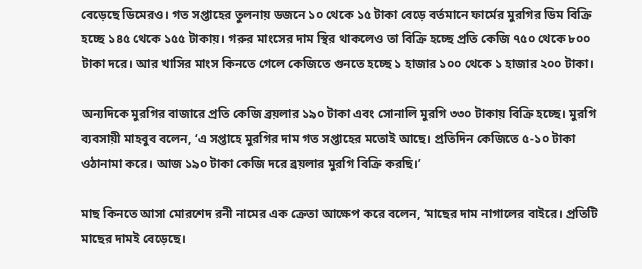বেড়েছে ডিমেরও। গত সপ্তাহের তুলনায় ডজনে ১০ থেকে ১৫ টাকা বেড়ে বর্তমানে ফার্মের মুরগির ডিম বিক্রি হচ্ছে ১৪৫ থেকে ১৫৫ টাকায়। গরুর মাংসের দাম স্থির থাকলেও তা বিক্রি হচ্ছে প্রতি কেজি ৭৫০ থেকে ৮০০ টাকা দরে। আর খাসির মাংস কিনতে গেলে কেজিতে গুনতে হচ্ছে ১ হাজার ১০০ থেকে ১ হাজার ২০০ টাকা।

অন্যদিকে মুরগির বাজারে প্রতি কেজি ব্রয়লার ১৯০ টাকা এবং সোনালি মুরগি ৩৩০ টাকায় বিক্রি হচ্ছে। মুরগি ব্যবসায়ী মাহবুব বলেন, ‘এ সপ্তাহে মুরগির দাম গত সপ্তাহের মতোই আছে। প্রতিদিন কেজিতে ৫-১০ টাকা ওঠানামা করে। আজ ১৯০ টাকা কেজি দরে ব্রয়লার মুরগি বিক্রি করছি।’

মাছ কিনতে আসা মোরশেদ রনী নামের এক ক্রেতা আক্ষেপ করে বলেন, ‘মাছের দাম নাগালের বাইরে। প্রতিটি মাছের দামই বেড়েছে।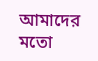আমাদের মতো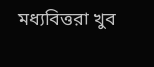মধ্যবিত্তরা খুব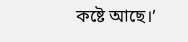কষ্টে আছে।’